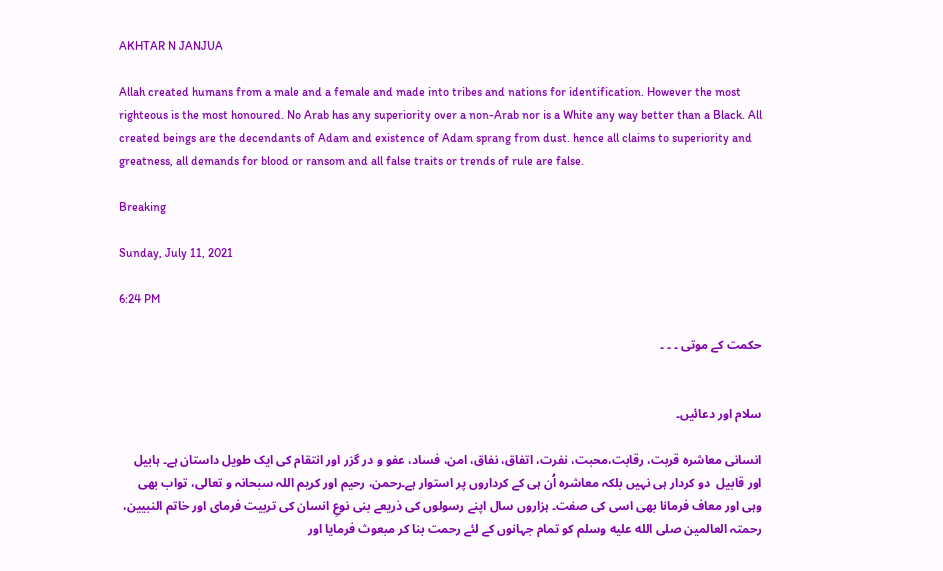AKHTAR N JANJUA

Allah created humans from a male and a female and made into tribes and nations for identification. However the most righteous is the most honoured. No Arab has any superiority over a non-Arab nor is a White any way better than a Black. All created beings are the decendants of Adam and existence of Adam sprang from dust. hence all claims to superiority and greatness, all demands for blood or ransom and all false traits or trends of rule are false.

Breaking

Sunday, July 11, 2021

6:24 PM

حکمت کے موتی ۔ ۔ ۔


سلام اور دعائیں۔

انسانی معاشرہ قربت، رقابت،محبت، نفرت، اتفاق، نفاق، امن، فساد، عفو و در گزر اور انتقام کی ایک طويل داستان ہے۔ ہابیل  اور قابیل  دو کردار ہی نہیں بلکہ معاشرہ اُن ہی کے کرداروں پر استوار ہے۔رحمن، رحیم اور کریم اللہ سبحانہ و تعالی، تواب بھی وہی اور معاف فرمانا بھی اسی کی صفت۔ ہزاروں سال اپنے رسولوں کی ذریعے بنی نوعِ انسان کی تربیت فرمای اور خاتم النبیین، رحمتہ العالمین صلى الله عليه وسلم کو تمام جہانوں کے لئے رحمت بنا کر مبعوث فرمایا اور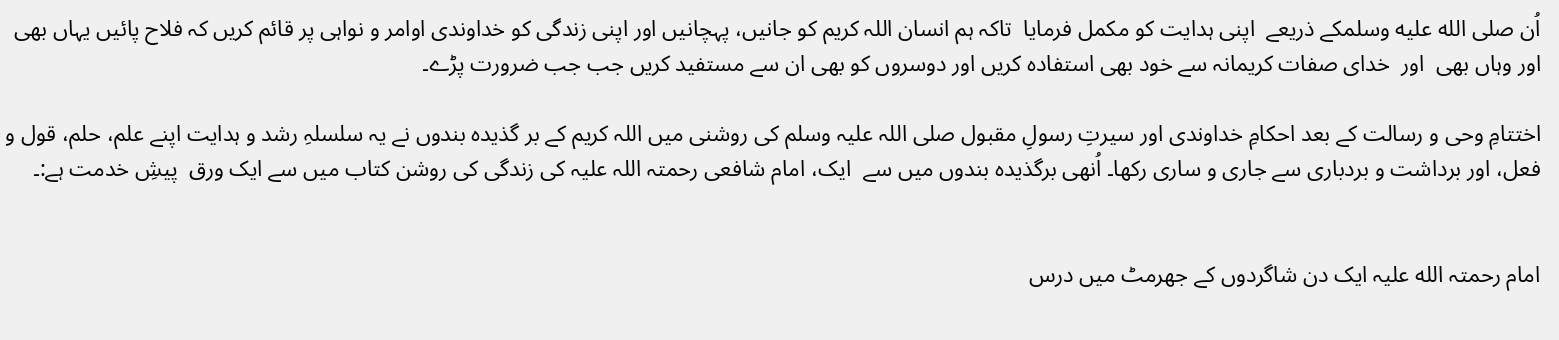اُن صلى الله عليه وسلمکے ذریعے  اپنی ہدایت کو مکمل فرمایا  تاکہ ہم انسان اللہ کریم کو جانیں، پہچانیں اور اپنی زندگی کو خداوندی اوامر و نواہی پر قائم کریں کہ فلاح پائیں یہاں بھی اور وہاں بھی  اور  خدای صفات کریمانہ سے خود بھی استفادہ کریں اور دوسروں کو بھی ان سے مستفید کریں جب جب ضرورت پڑے۔

اختتامِ وحی و رسالت کے بعد احکامِ خداوندی اور سیرتِ رسولِ مقبول صلی اللہ علیہ وسلم کی روشنی میں اللہ کریم کے بر گذیدہ بندوں نے یہ سلسلہِ رشد و ہدایت اپنے علم، حلم، قول و فعل، اور برداشت و بردباری سے جاری و ساری رکھا۔ اُنھی برگذیدہ بندوں میں سے  ایک، امام شافعی رحمتہ اللہ علیہ کی زندگی کی روشن کتاب میں سے ایک ورق  پیشِ خدمت ہے:۔


امام رحمتہ الله علیہ ایک دن شاگردوں کے جھرمٹ میں درس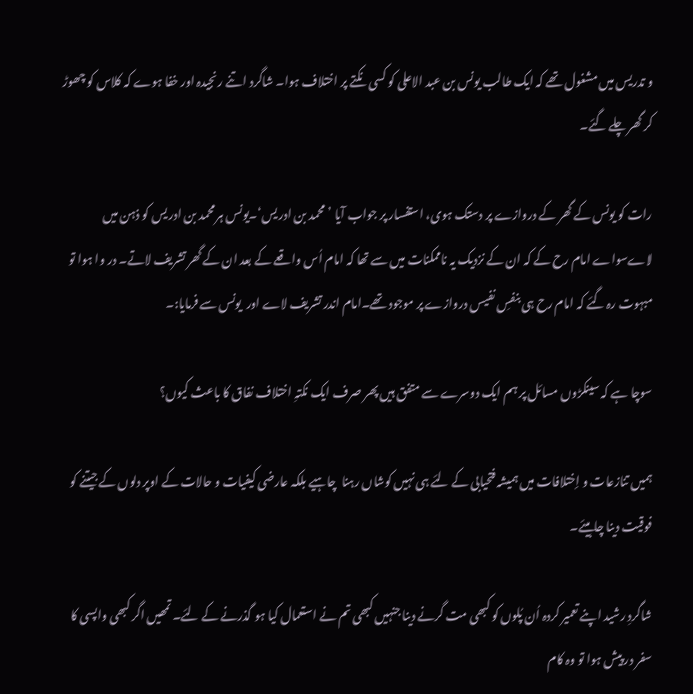و تدریس میں مشغول تھے کہ ایک طالب یونس بن عبد الاعلی کو کسی نکتے پر اختلاف ہوا۔ شاگرد اتنے رنجیدہ اور خفا ہوے کہ کلاس کو چھوڑ کر گھر چلے گئے۔

رات کو یونس کے گھر کے دروازے پر دستک ہوی، استفسار پر جواب آیا ’محمد بن ادریس‘۔یونس ہر محمد بن ادریس کو ذہن میں لاےسواے امام رح کے کہ ان کے نزدیک یہ ناممکنات میں سے تھا کہ امام اُس واقعے کے بعد ان کے گھر تشریف لاتے۔ در وا ہوا تو مبہوت رہ گئے کہ امام رح ہی بنفسِ نفیس دروازے پر موجود تھے۔امام اندر تشریف لاے اور  یونس سے فرمایا:۔

سوچا ہے کہ سینکڑوں مسائل پر ہم ایک دوسرے سے متفق ہیں پھر صرف ایک نکتہِ اختلاف نفاق کا باعث کیوں؟

ہمیں تنازعات و إختلافات میں ہمیشہ فتحیابی کے لئے ہی نہیں کوشاں رہنا  چاہیے بلکہ عارضی کیفیات و حالات کے اوپر دلوں کے جیتنے کو فوقیت دینا چاہیئے۔

شاگردِ رشید اپنے تعمیر کردہ اُن پُلوں کو کبھی مت گرنے دینا جنہیں کبھی تم نے استعمال کیا ہو گذرنے کے لئے۔ تمھیں اگر کبھی واپسی کا سفر در پیش ہوا تو وہ کام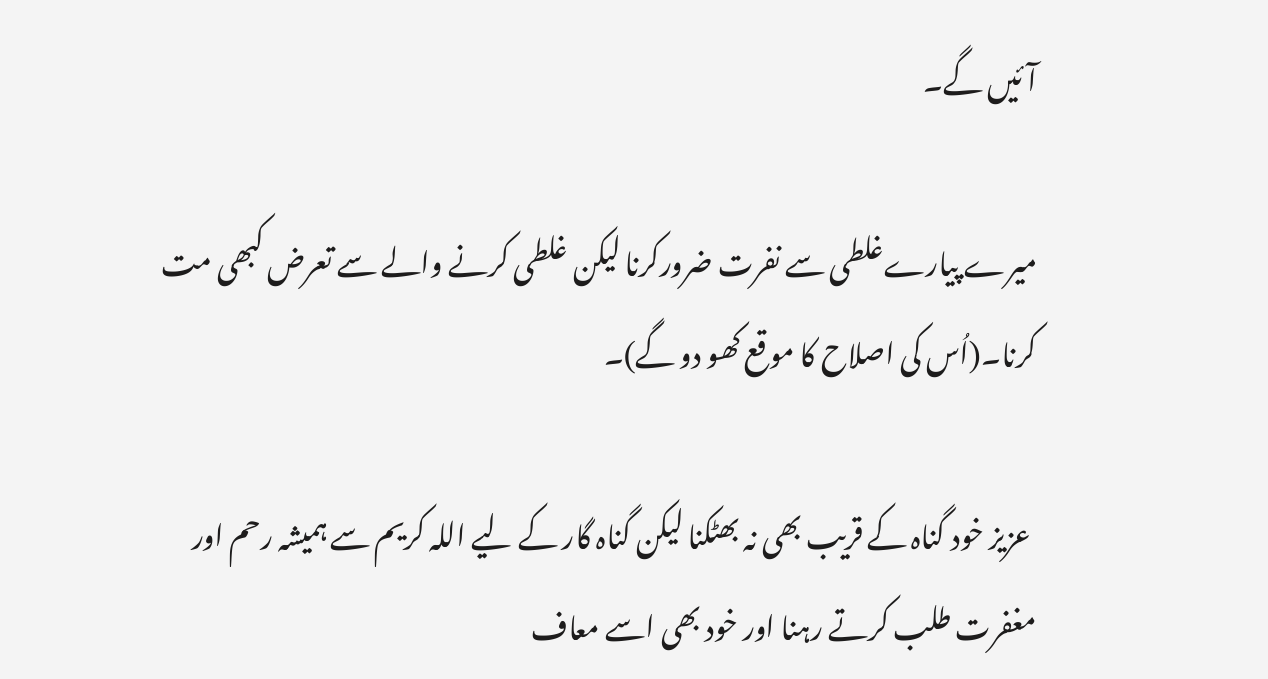آئیں گے۔

میرے پیارےغلطی سے نفرت ضرورکرنا لیکن غلطی کرنے والے سے تعرض کبھی مت کرنا۔(اُس کی اصلاح کا موقع کھو دو گے)۔

 عزیز خود گناہ کے قریب بھی نہ بھٹکنا لیکن گناہ گار کے لیے اللہ کریم سے ہمیشہ رحم اور مغفرت طلب کرتے رہنا اور خود بھی اسے معاف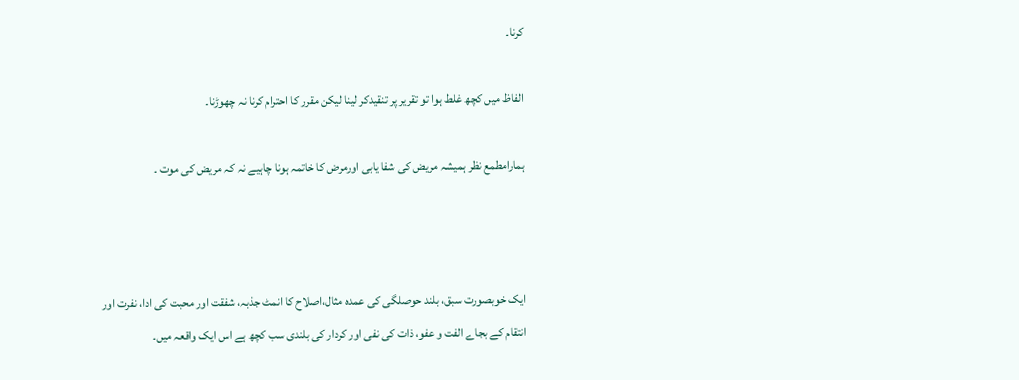کرنا۔

الفاظ میں کچھ غلط ہوا تو تقریر پر تنقیدکر لینا لیکن مقرر کا احترام کرنا نہ چھوڑنا۔

ہمارامطمع نظر ہمیشہ مریض کی شفا یابی اورمرض کا خاتمہ ہونا چاہیے نہ کہ مریض کی موت ۔



ایک خوبصورت سبق، بلند حوصلگی کی عمدہ مثال،اصلاح کا انمٹ جذبہ، شفقت اور محبت کی ادا، نفرت اور انتقام کے بجاے الفت و عفو، ذات کی نفی اور کردار کی بلندی سب کچھ ہے اس ایک واقعہ میں۔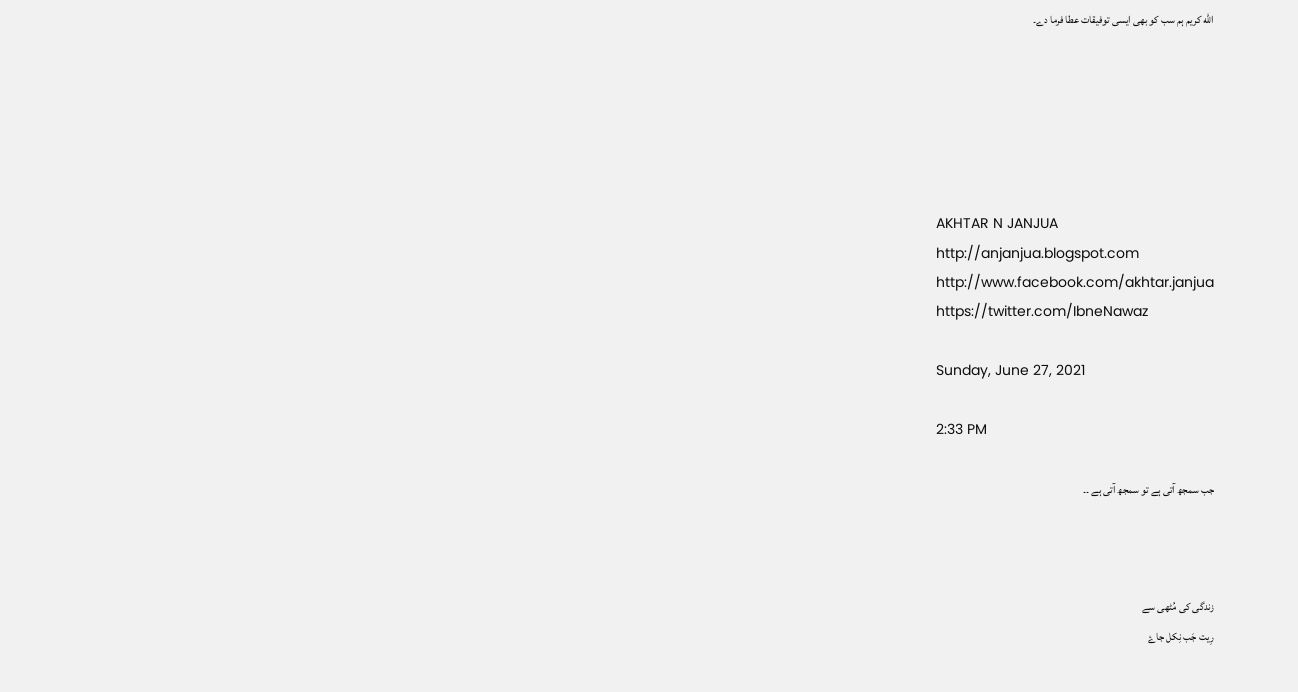الله کریم ہم سب کو بھی ایسی توفیقات عطا فرما دے۔






AKHTAR N JANJUA
http://anjanjua.blogspot.com
http://www.facebook.com/akhtar.janjua
https://twitter.com/IbneNawaz

Sunday, June 27, 2021

2:33 PM

جب سمجھ آتی ہے تو سمجھ آتی ہے ۔۔



زندگی کی مُٹھی سے
رِیت جَب نِکل جاۓ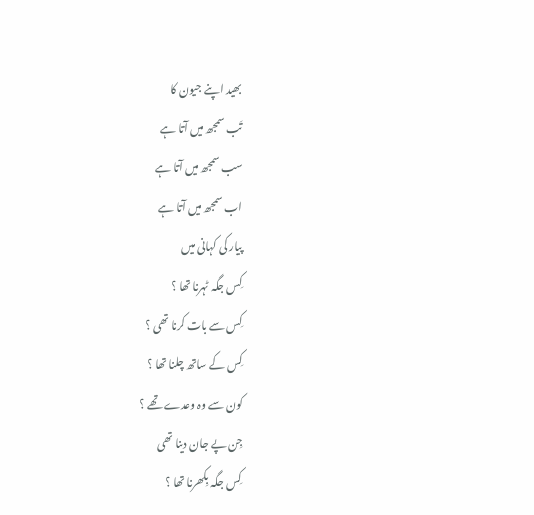بھید اپنے جیون کا
تَب سمجھ میں آتا ہے
سب سمجھ میں آتا ہے
اب سمجھ میں آتا ہے
پیار کی کہانی میں
کِس جگہ ٹہرنا تھا ؟
کِس سے بات کرنا تھی ؟
کِس کے ساتھ چلنا تھا ؟
کون سے وہ وعدے تھے ؟
جِن پے جان دینا تھی
کِس جگہ بِکھرنا تھا ؟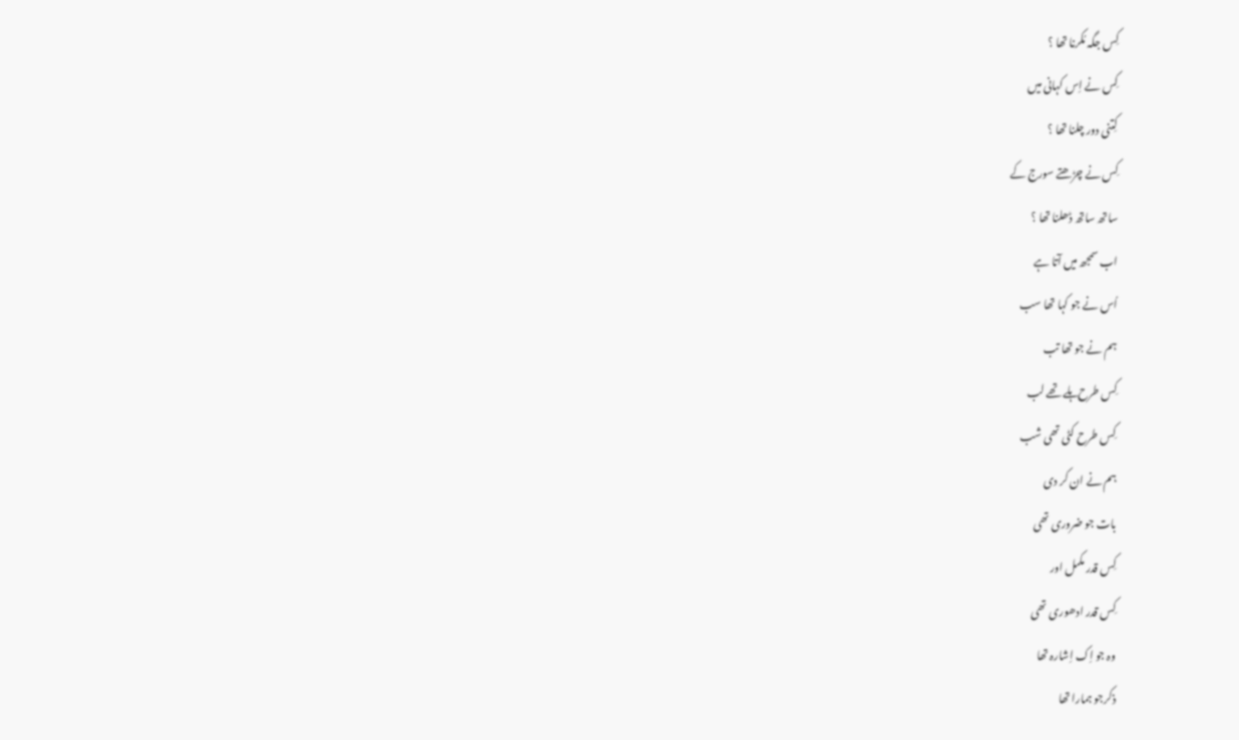کِس جگہ مُکرنا تھا ؟
کِس نے اِس کہانی میں
کِتنی دور چلنا تھا ؟
کِس نے چڑھتے سورج کے
ساتھ ساتھ ڈھلنا تھا ؟
اب سمجھ میں آتا ہے
اُس نے جو کہا تھا سب
ہم نے جو تھا تب
کِس طرح ہلے تھے لب
کِس طرح کٹی تھی شب
ہم نے ان کر دی
بات جو ضروری تھی
کِس قدر مکمل اور
کِس قدر ادھوری تھی
وہ جو اِک اِشارہ تھا
ذکرجو ہمارا تھا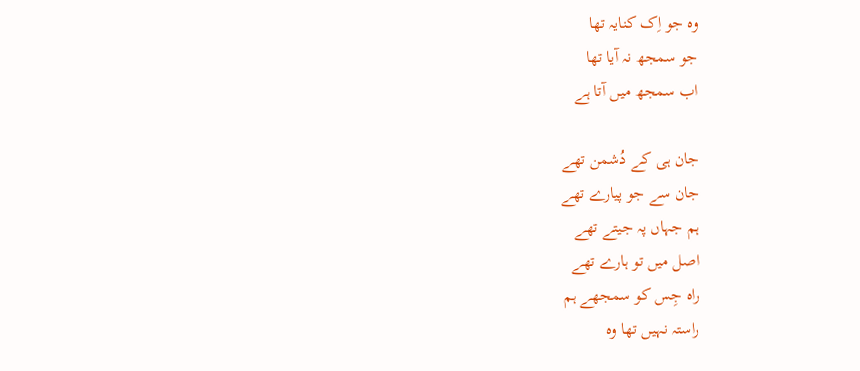وہ جو اِک کنایہ تھا
جو سمجھ نہ آیا تھا
اب سمجھ میں آتا ہے

جان ہی کے دُشمن تھے
جان سے جو پیارے تھے
ہم جہاں پہ جیتے تھے
اصل میں تو ہارے تھے
راہ جِس کو سمجھے ہم
راستہ نہیں تھا وہ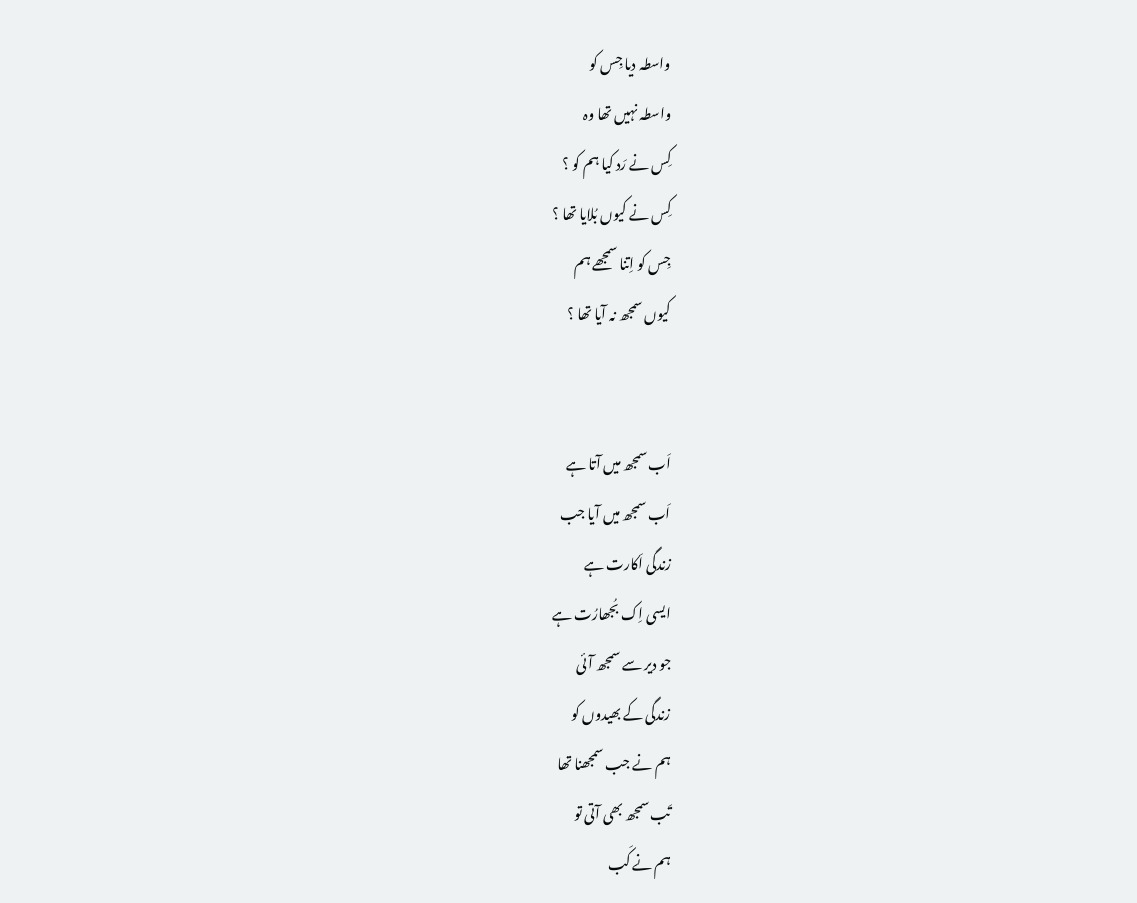واسطہ دیا جِس کو
واسطہ نہیں تھا وہ
کِس نے رَد کیا ہم کو ؟
کِس نے کیوں بُلایا تھا ؟
جِس کو اِتنا سمجھے ہم
کیوں سمجھ نہ آیا تھا ؟


اَب سمجھ میں آتا ہے
اَب سمجھ میں آیا جب
زندگی اَکارت ہے
ایسی اِک بُجھارُت ہے
جو دیر سے سمجھ آئی
زندگی کے بھیدوں کو
ہم نے جب سمجھنا تھا
تَب سمجھ بھی آتی تو
ہم نے کَب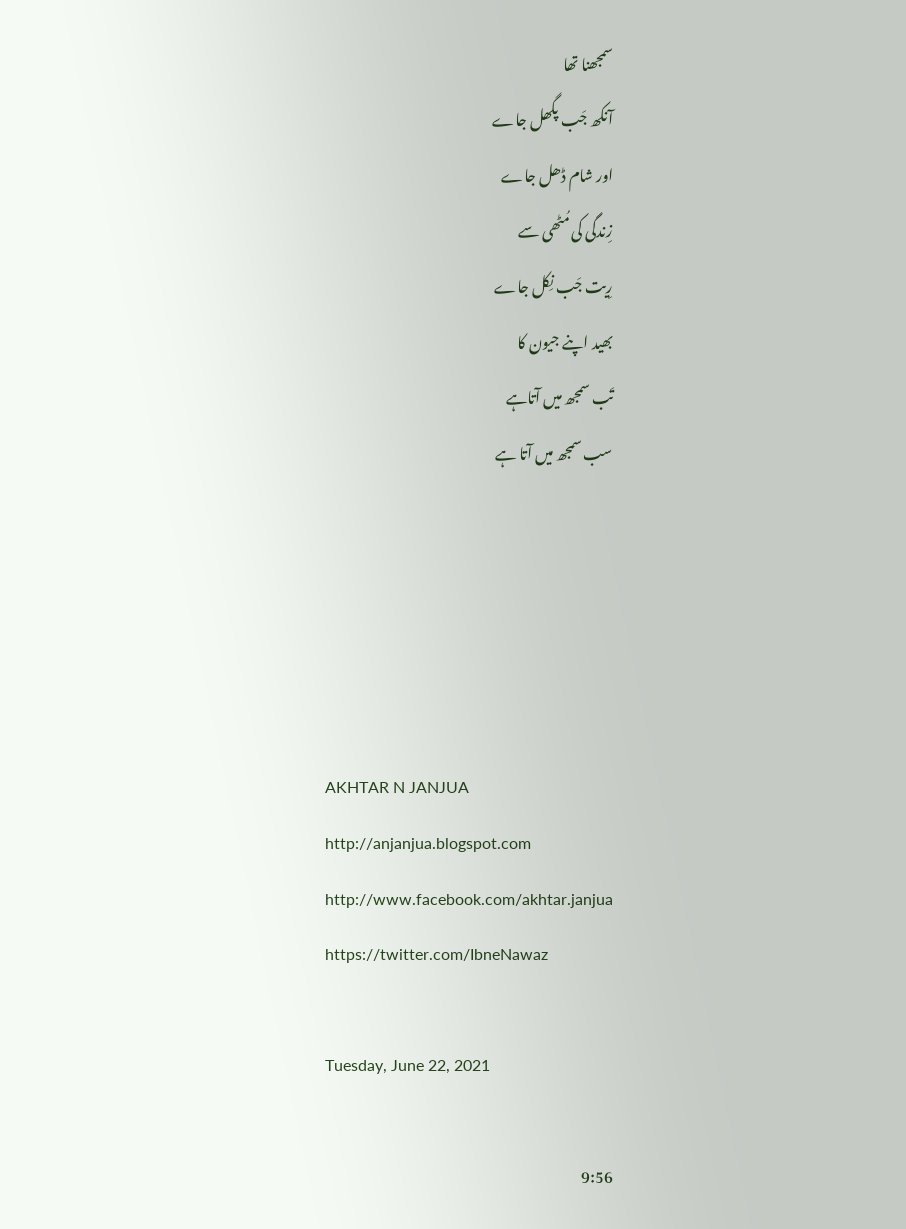سمجھنا تھا
آنکھ جَب پگھل جاے
اور شام ڈھل جاے
زِندگی کی مُٹھی سے
رِیت جَب نِکل جاے
بھید اپنے جیون کا
تَب سمجھ میں آتاہے
سب سمجھ میں آتا ہے





AKHTAR N JANJUA
http://anjanjua.blogspot.com
http://www.facebook.com/akhtar.janjua
https://twitter.com/IbneNawaz

Tuesday, June 22, 2021

9:56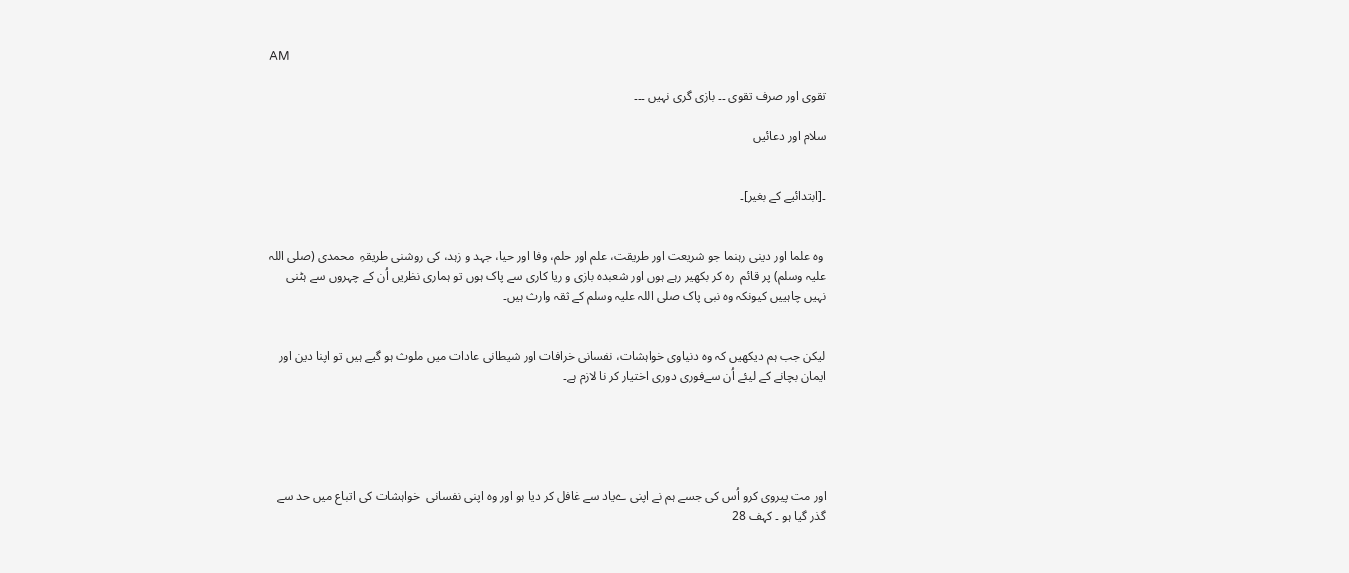AM

تقوی اور صرف تقوی ۔۔ بازی گری نہیں ۔۔۔

سلام اور دعائیں


۔[ابتدائیے کے بغير]۔


 وہ علما اور دینی رہنما جو شریعت اور طریقت، علم اور حلم، وفا اور حیا، جہد و زہد، کی روشنی طریقہِ  محمدی (صلی اللہ علیہ وسلم) پر قائم  رہ کر بکھیر رہے ہوں اور شعبدہ بازی و ریا کاری سے پاک ہوں تو ہماری نظریں اُن کے چہروں سے ہٹنی نہیں چاہییں کیونکہ وہ نبی پاک صلی اللہ علیہ وسلم کے ثقہ وارث ہیں۔


لیکن جب ہم دیکھیں کہ وہ دنیاوی خواہشات، نفسانی خرافات اور شیطانی عادات میں ملوث ہو گیے ہیں تو اپنا دین اور ایمان بچانے کے لیئے اُن سےفوری دوری اختیار کر نا لازم ہے۔





اور مت پیروی کرو اُس کی جسے ہم نے اپنی ےیاد سے غافل کر دیا ہو اور وہ اپنی نفسانی  خواہشات کی اتباع میں حد سے گذر گیا ہو ۔ کہف 28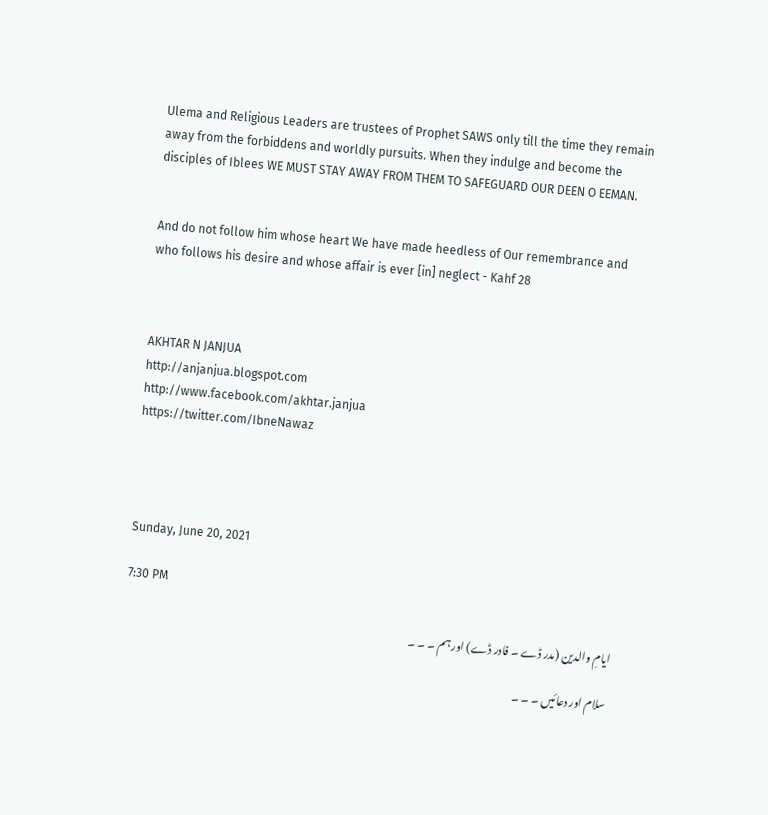Ulema and Religious Leaders are trustees of Prophet SAWS only till the time they remain away from the forbiddens and worldly pursuits. When they indulge and become the disciples of Iblees WE MUST STAY AWAY FROM THEM TO SAFEGUARD OUR DEEN O EEMAN.


And do not follow him whose heart We have made heedless of Our remembrance and who follows his desire and whose affair is ever [in] neglect - Kahf 28



AKHTAR N JANJUA
http://anjanjua.blogspot.com
http://www.facebook.com/akhtar.janjua
https://twitter.com/IbneNawaz




Sunday, June 20, 2021

7:30 PM

ایامِ والدين (مدر ڈے ۔ فادر ڈے) اور ہم ۔ ۔ ۔

 سلام اور دعائیں ۔ ۔ ۔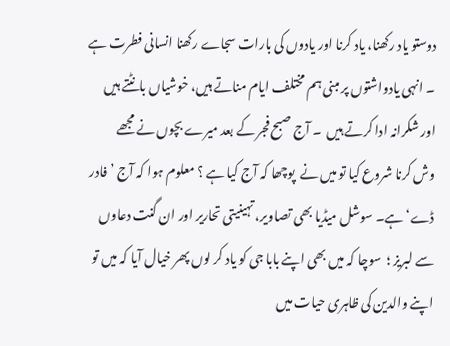دوستو یاد رکھنا، یاد کرنا اور یادوں کی بارات سجاے رکھنا انسانی فطرت ہے ۔ انہی یادواشتوں پر مبنی ہم مختلف ایام مناتے ہیں، خوشیاں بانٹتے ہیں اور شکرانہ ادا کرتے ہیں  ۔ آج صبح فجر کے بعد میرے بچوں نے مجھے  وش کرنا شروع کیا تو میں نے  پوچھا کہ آج کیا ہے ؟ معلوم ہوا کہ آج ’فادر ڈے‘ ہے۔ سوشل میڈیا بھی تصاویر، تہینیتی تحاریر اور ان گنت دعاوں سے لبریز ؛  سوچا کہ میں بھی اپنے بابا جی کو یاد کر لوں پھر خیال آیا کہ میں تو اپنے والدین کی ظاہری حیات میں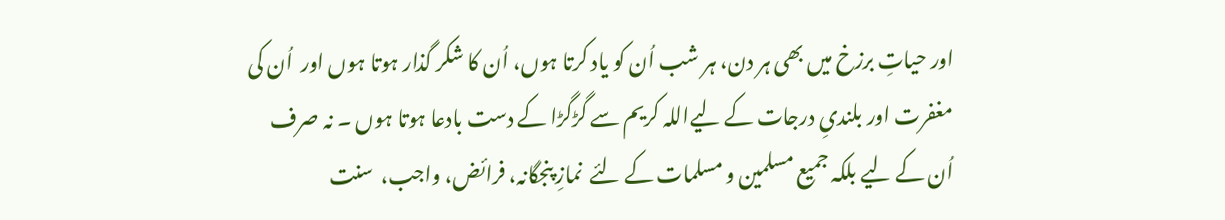اور حیاتِ برزخ میں بھی ہر دن، ہر شب اُن کو یاد کرتا ہوں، اُن کا شکر گذار ہوتا ہوں اور  اُن کی مغفرت اور بلندیِ درجات کے لیےاللہ کریم سے گڑگڑا کے دست بادعا ہوتا ہوں ۔ نہ صرف اُن کے لیے بلکہ جمیع مسلمین و مسلمات کے لئے  نمازِ پنجگانہ، فرائض، واجب،  سنت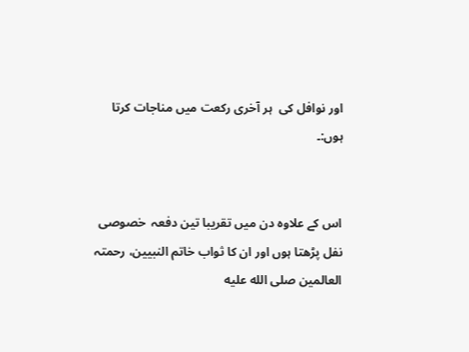اور نوافل کی  ہر آخری رکعت میں مناجات کرتا ہوں:۔


اس کے علاوہ دن میں تقریبا تین دفعہ  خصوصی نفل پڑھتا ہوں اور ان کا ثواب خاتم النبیین، رحمتہ العالمین صلى الله عليه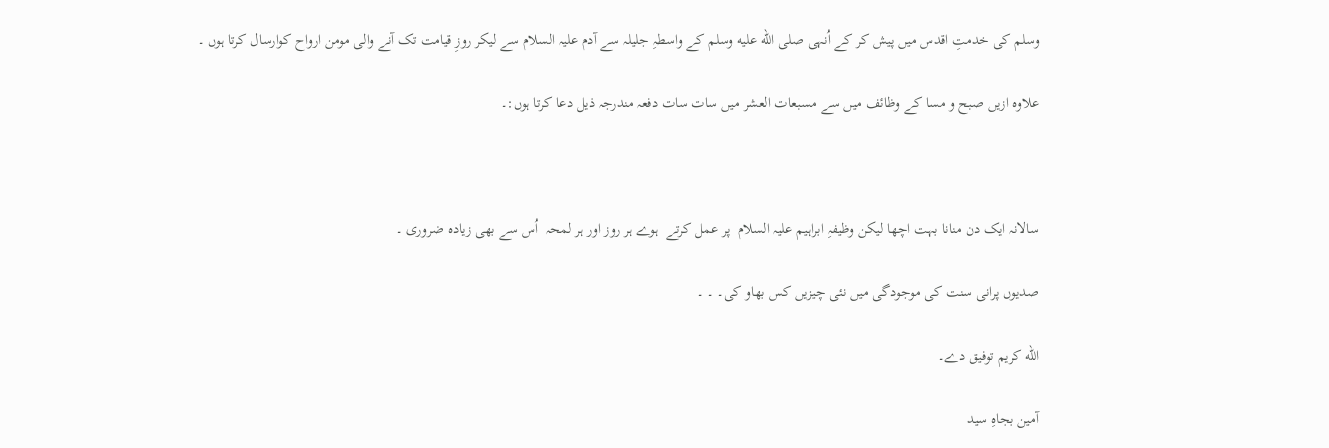وسلم کی خدمتِ اقدس میں پیش کر کے اُنہی صلى الله عليه وسلم کے واسطہِ جلیلہ سے آدم علیہ السلام سے لیکر روزِ قیامت تک آنے والی مومن ارواح کوارسال کرتا ہوں ۔

علاوہ ازیں صبح و مسا کے وظائف میں سے مسبعات العشر میں سات سات دفعہ مندرجہ ذیل دعا کرتا ہوں:۔



سالانہ ایک دن منانا بہت اچھا لیکن وظیفہِ ابراہیم علیہ السلام  پر عمل کرتے  ہوے ہر روز اور ہر لمحہ  اُس سے بھی زیادہ ضروری ۔

صدیوں پرانی سنت کی موجودگی میں نئی چیزیں کس بھاو کی۔ ۔ ۔

الله کریم توفيق دے۔

آمين بجاہِ سید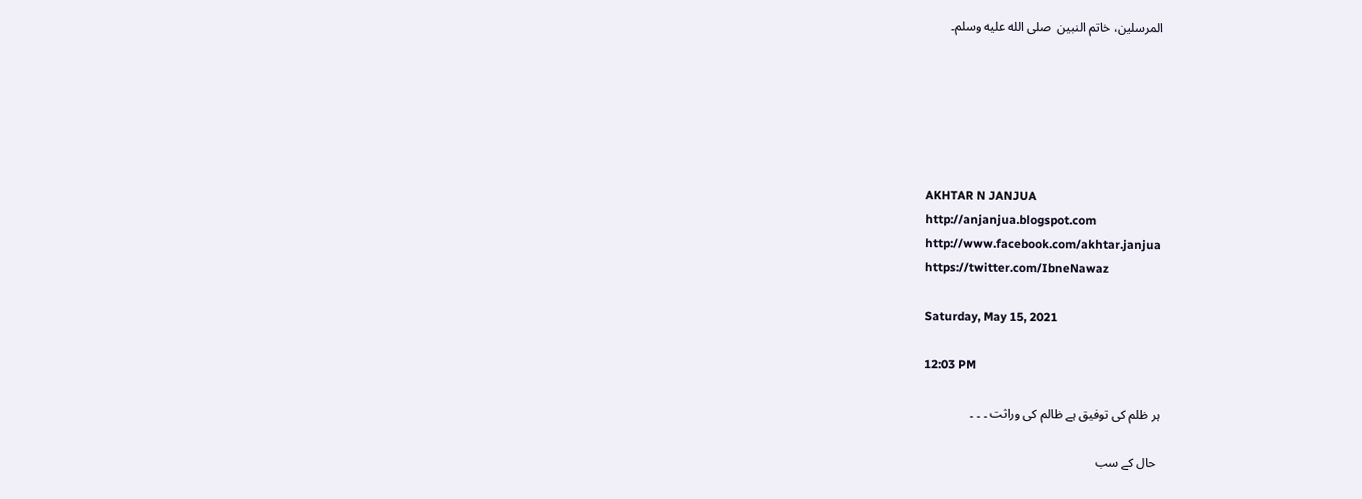المرسلين، خاتم النبين  صلى الله عليه وسلم۔






AKHTAR N JANJUA
http://anjanjua.blogspot.com
http://www.facebook.com/akhtar.janjua
https://twitter.com/IbneNawaz

Saturday, May 15, 2021

12:03 PM

ہر ظلم کی توفيق ہے ظالم کی وراثت ۔ ۔ ۔

 حال کے سب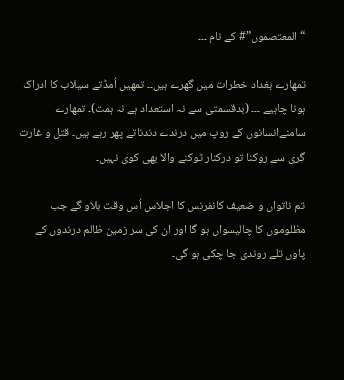“المعتصموں”# کے نام ۔۔۔

تمھارے بغداد خطرات میں گھرے ہیں۔۔ تمھیں اُمڈتے سیلاب کا ادراک ہونا چاہیے ۔۔۔ (بدقسمتی سے نہ استعداد ہے نہ ہمت)۔ تمھارے سامنےانسانوں کے روپ میں درندے دندناتے پھر رہے ہیں۔ قتل و غارت گری سے روکنا تو درکنار ٹوکنے والا بھی کوی نہیں۔

تم ناتواں و ضعیف کانفرنس کا اجلاس اُس وقت بلاو گے جب مظلوموں کا چالیسواں ہو گا اور ان کی سر زمین ظالم درندوں کے پاوں تلے روندی جا چکی ہو گی۔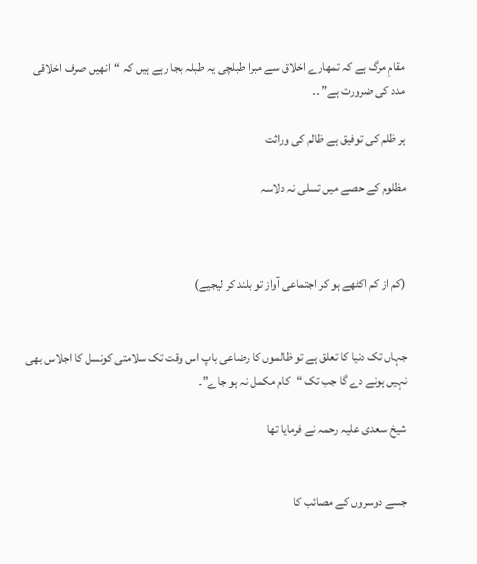مقامِ مرگ ہے کہ تمھارے اخلاق سے مبرا طبلچی یہ طبلہ بجا رہے ہیں کہ “انھیں صرف اخلاقی مدد کی ضرورت ہے” ۔۔

ہر ظلم کی توفیق ہے ظالم کی وراثت

مظلوم کے حصے میں تسلی نہ دلاسہ



(کم از کم اکٹھے ہو کر اجتماعی آواز تو بلند کر لیجیے)


جہاں تک دنیا کا تعلق ہے تو ظالموں کا رضاعی باپ اس وقت تک سلامتی کونسل کا اجلاس بھی نہیں ہونے دے گا جب تک “کام مکمل نہ ہو جاے”۔

شیخ سعدی علیہ رحمہ نے فرمایا تھا


جسے دوسروں کے مصائب کا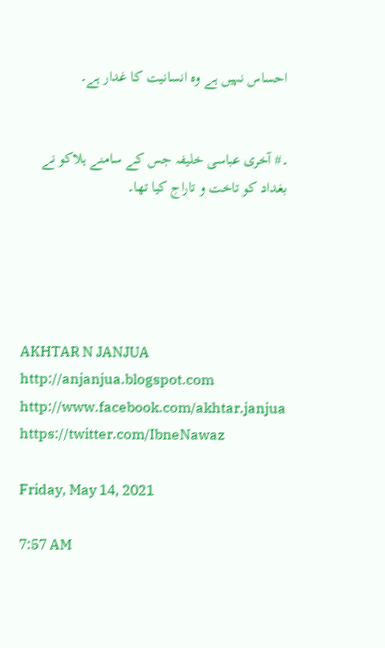احساس نہیں ہے وہ انسانیت کا غدار ہے۔


۔# آخری عباسی خلیفہ جس کے سامنے ہلاکو نے بغداد کو تاخت و تاراج کیا تھا۔





AKHTAR N JANJUA
http://anjanjua.blogspot.com
http://www.facebook.com/akhtar.janjua
https://twitter.com/IbneNawaz

Friday, May 14, 2021

7:57 AM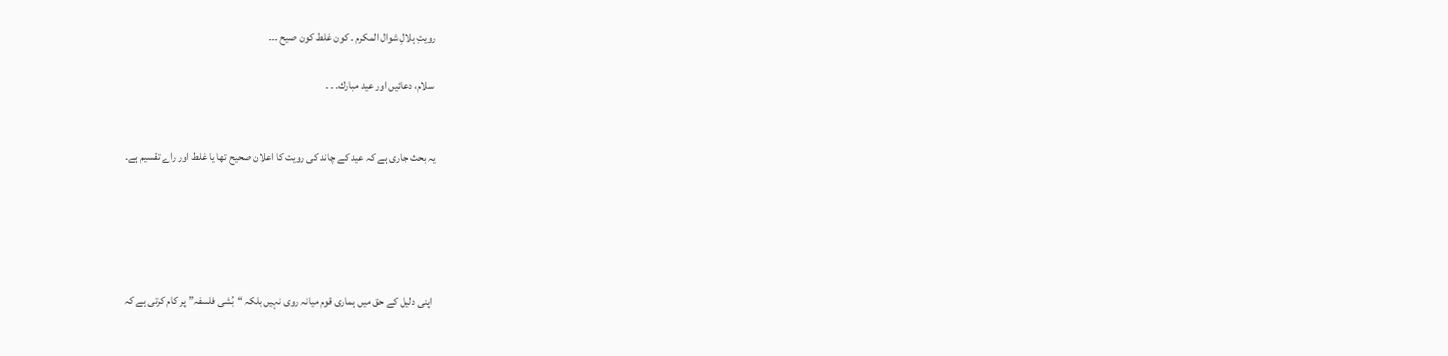رویتِ ہلالِ شوال المکرم ۔ کون غلط کون صیح ۔۔۔

 سلام، دعائیں اور عید مبارك۔ ۔ ۔


یہ بحث جاری ہے کہ عید کے چاند کی رویت کا اعلان صحیح تھا یا غلط اور راے تقسیم ہے۔





 اپنی دلیل کے حق میں ہماری قوم میانہ روی نہیں بلکہ “بُشی فلسفہ” پر کام کرتی ہے کہ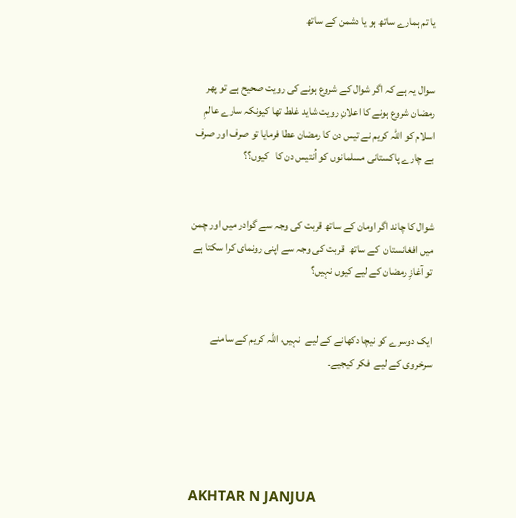یا تم ہمارے ساتھ ہو یا دشمن کے ساتھ


سوال یہ ہے کہ اگر شوال کے شروع ہونے کی رویت صحیح ہے تو پھر رمضان شروع ہونے کا اعلانِ رویت شاید غلط تھا کیونکہ سارے عالمِ اسلام کو اللہ کریم نے تیس دن کا رمضان عطا فرمایا تو صرف اور صرف بے چارے پاکستانی مسلمانوں کو اُنتیس دن کا   کیوں؟؟


شوال کا چاند اگر اومان کے ساتھ قربت کی وجہ سے گوادر میں اور چمن میں افغانستان  کے ساتھ  قربت کی وجہ سے اپنی رونمای کرا سکتا ہے تو آغازِ رمضان کے لیے کیوں نہیں؟


ایک دوسرے کو نیچا دکھانے کے لیے  نہیں، اللہ کریم کے سامنے سرخروی کے لیے  فکر کیجیے۔





AKHTAR N JANJUA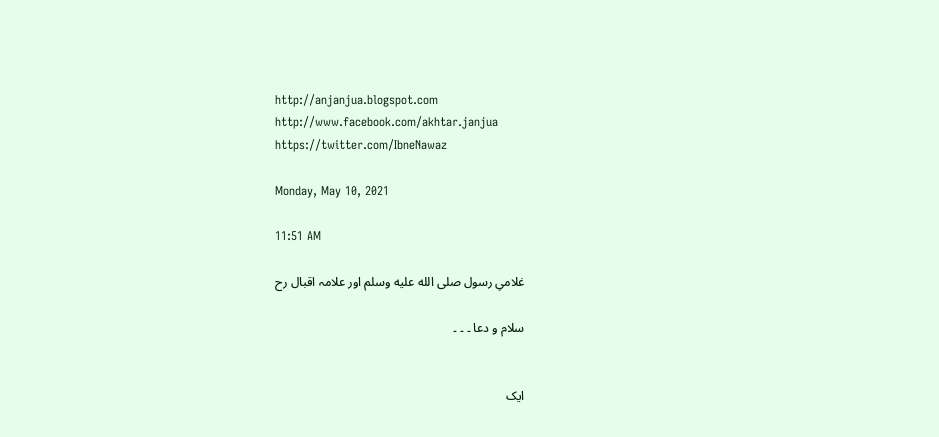http://anjanjua.blogspot.com
http://www.facebook.com/akhtar.janjua
https://twitter.com/IbneNawaz

Monday, May 10, 2021

11:51 AM

غلامیِ رسول صلى الله عليه وسلم اور علامہ اقبال رح

سلام و دعا ۔ ۔ ۔


ایک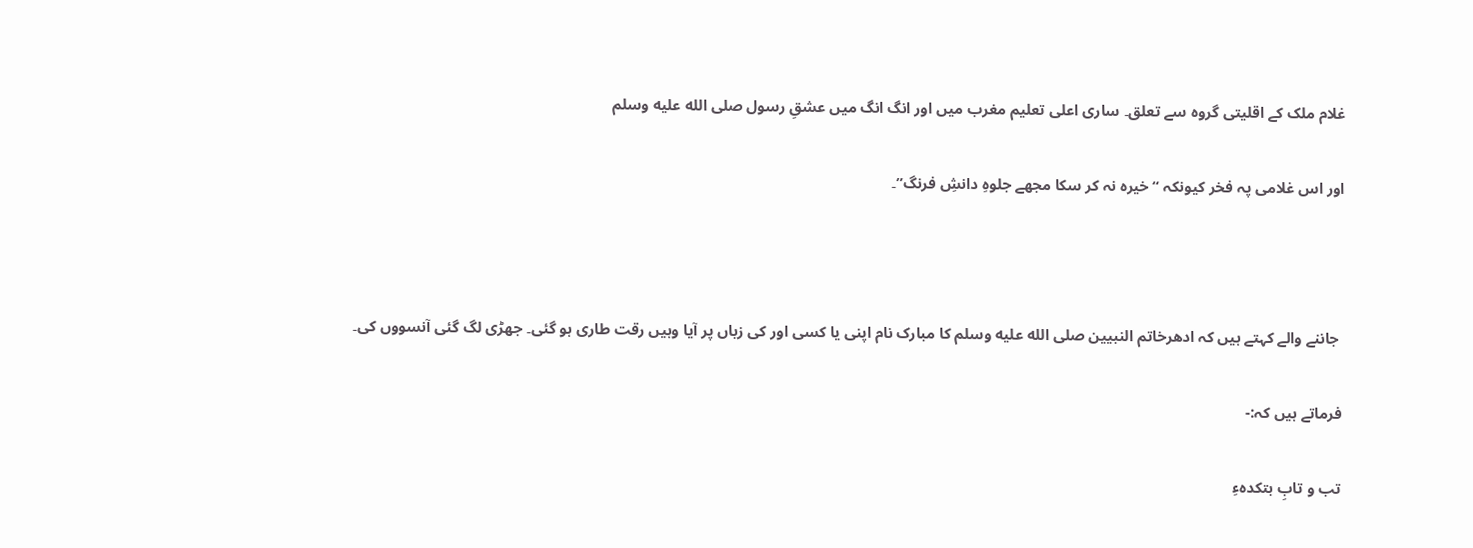غلام ملک کے اقلیتی گروہ سے تعلق۔ ساری اعلی تعلیم مغرب میں اور انگ انگ میں عشقِ رسول صلى الله عليه وسلم

اور اس غلامی پہ فخر کیونکہ “خیرہ نہ کر سکا مجھے جلوہِ دانشِ فرنگ”۔



 جاننے والے کہتے ہیں کہ ادھرخاتم النبیین صلى الله عليه وسلم کا مبارک نام اپنی یا کسی اور کی زباں پر آیا وہیں رقت طاری ہو گئی۔ جھڑی لگ گئی آنسووں کی۔

فرماتے ہیں کہ:-

تب و تابِ بتکدہءِ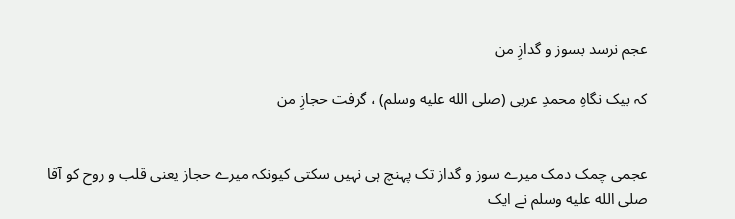عجم نرسد بسوز و گدازِ من

کہ بیک نگاہِ محمدِ عربی (صلى الله عليه وسلم) ، گرفت حجازِ من


عجمی چمک دمک میرے سوز و گداز تک پہنچ ہی نہیں سکتی کیونکہ میرے حجاز یعنی قلب و روح کو آقا صلى الله عليه وسلم نے ایک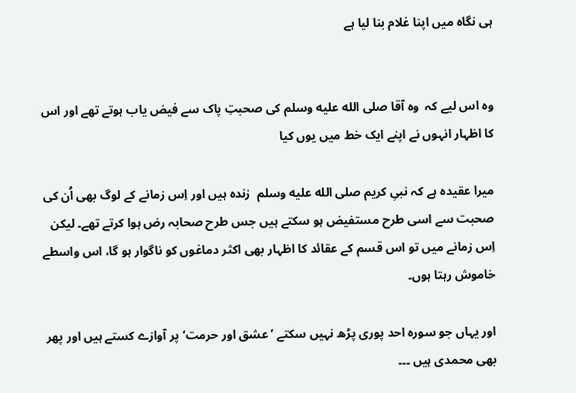ہی نگاہ میں اپنا غلام بنا لیا ہے


وہ اس لیے کہ  وہ آقا صلى الله عليه وسلم کی صحبتِ پاک سے فیض یاب ہوتے تھے اور اس کا اظہار انہوں نے اپنے ایک خط میں یوں کیا

میرا عقیدہ ہے کہ نبیِ کریم صلى الله عليه وسلم  زندہ ہیں اور اِس زمانے کے لوگ بھی اُن کی صحبت سے اسی طرح مستفیض ہو سکتے ہیں جس طرح صحابہ رض ہوا کرتے تھے۔ لیکن اِس زمانے میں تو اس قسم کے عقائد کا اظہار بھی اکثر دماغوں کو ناگوار ہو گا، اس واسطے خاموش رہتا ہوں۔

اور یہاں جو سورہ احد پوری پڑھ نہیں سکتے ’عشق اور حرمت‘ پر آوازے کستے ہیں اور پھر بھی محمدی ہیں ۔۔۔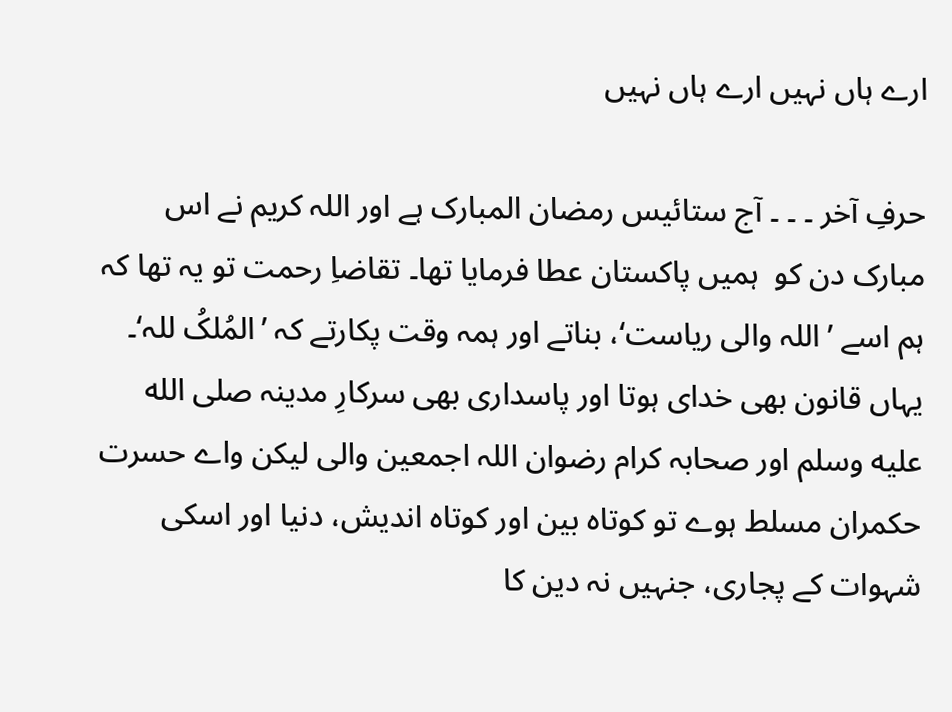ارے ہاں نہیں ارے ہاں نہیں

حرفِ آخر ۔ ۔ ۔ آج ستائیس رمضان المبارک ہے اور اللہ کریم نے اس مبارک دن کو  ہمیں پاکستان عطا فرمایا تھا۔ تقاضاِ رحمت تو یہ تھا کہ ہم اسے ’اللہ والی ریاست‘، بناتے اور ہمہ وقت پکارتے کہ ’المُلکُ للہ‘۔ یہاں قانون بھی خدای ہوتا اور پاسداری بھی سرکارِ مدینہ صلى الله عليه وسلم اور صحابہ کرام رضوان اللہ اجمعین والی لیکن واے حسرت حکمران مسلط ہوے تو کوتاہ بین اور کوتاہ اندیش، دنیا اور اسکی شہوات کے پجاری، جنہیں نہ دین کا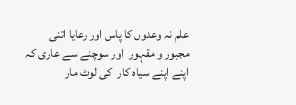علم نہ وعدوں کا پاس اور رعایا اتنی مجبور و مقہور  اور سوچنے سے عاری کہ اپنے اپنے سیاہ کار  کی لوٹ مار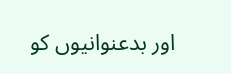اور بدعنوانیوں کو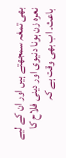بھی تمغہ سمجھتے ہیں اور ان کے لیے نعرہ زن ہونا دنیوی اور دینی فلاح کا باعث۔ اب بھی وقت ہے کہ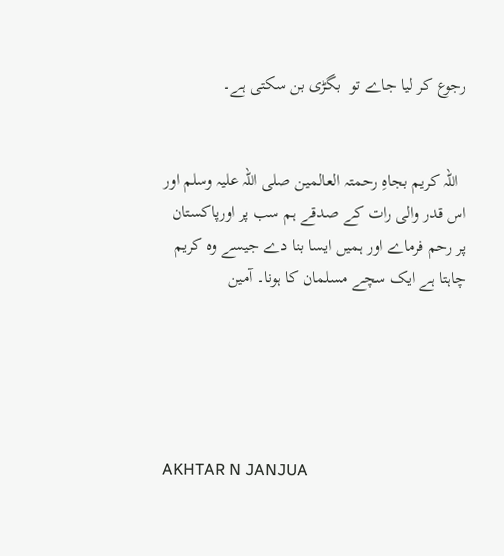رجوع کر لیا جاے تو  بگڑی بن سکتی ہے۔


  اللہ کریم بجاہِ رحمتہ العالمین صلی اللہ علیہ وسلم اور اس قدر والی رات کے صدقے ہم سب پر اورپاکستان پر رحم فرماے اور ہمیں ایسا بنا دے جیسے وہ کریم چاہتا ہے ایک سچے مسلمان کا ہونا۔ آمین





AKHTAR N JANJUA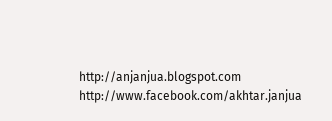http://anjanjua.blogspot.com
http://www.facebook.com/akhtar.janjua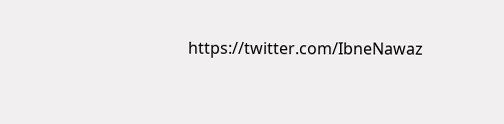https://twitter.com/IbneNawaz